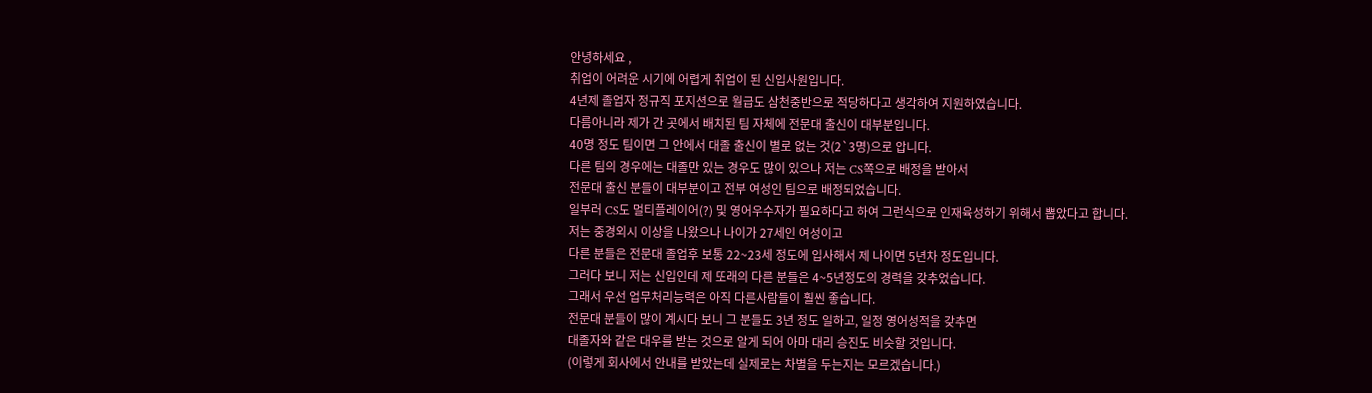안녕하세요 ,
취업이 어려운 시기에 어렵게 취업이 된 신입사원입니다.
4년제 졸업자 정규직 포지션으로 월급도 삼천중반으로 적당하다고 생각하여 지원하였습니다.
다름아니라 제가 간 곳에서 배치된 팀 자체에 전문대 출신이 대부분입니다.
40명 정도 팀이면 그 안에서 대졸 출신이 별로 없는 것(2`3명)으로 압니다.
다른 팀의 경우에는 대졸만 있는 경우도 많이 있으나 저는 CS쪽으로 배정을 받아서
전문대 출신 분들이 대부분이고 전부 여성인 팀으로 배정되었습니다.
일부러 CS도 멀티플레이어(?) 및 영어우수자가 필요하다고 하여 그런식으로 인재육성하기 위해서 뽑았다고 합니다.
저는 중경외시 이상을 나왔으나 나이가 27세인 여성이고
다른 분들은 전문대 졸업후 보통 22~23세 정도에 입사해서 제 나이면 5년차 정도입니다.
그러다 보니 저는 신입인데 제 또래의 다른 분들은 4~5년정도의 경력을 갖추었습니다.
그래서 우선 업무처리능력은 아직 다른사람들이 훨씬 좋습니다.
전문대 분들이 많이 계시다 보니 그 분들도 3년 정도 일하고, 일정 영어성적을 갖추면
대졸자와 같은 대우를 받는 것으로 알게 되어 아마 대리 승진도 비슷할 것입니다.
(이렇게 회사에서 안내를 받았는데 실제로는 차별을 두는지는 모르겠습니다.)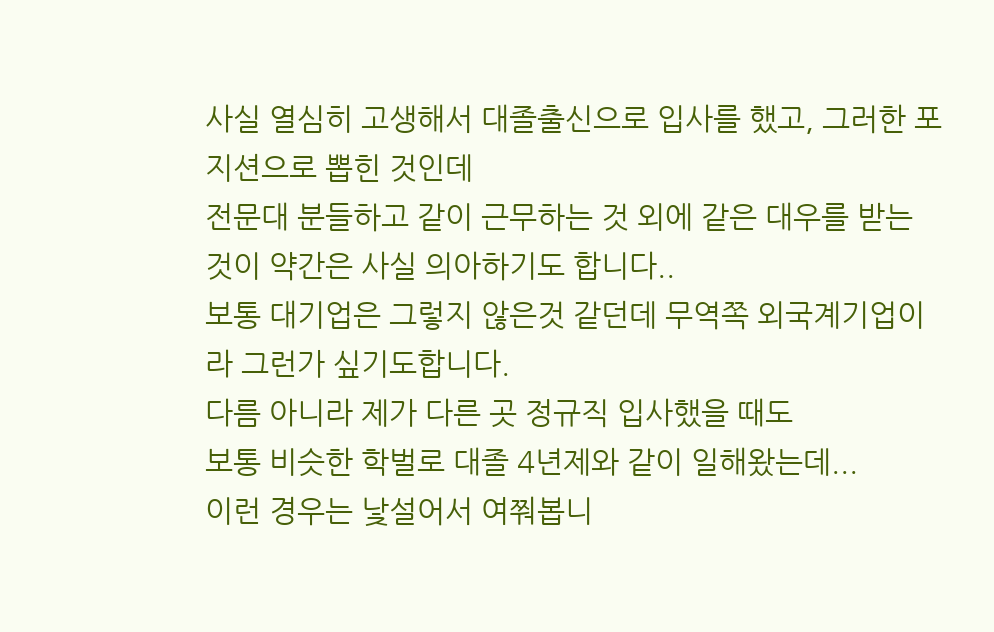사실 열심히 고생해서 대졸출신으로 입사를 했고, 그러한 포지션으로 뽑힌 것인데
전문대 분들하고 같이 근무하는 것 외에 같은 대우를 받는 것이 약간은 사실 의아하기도 합니다..
보통 대기업은 그렇지 않은것 같던데 무역쪽 외국계기업이라 그런가 싶기도합니다.
다름 아니라 제가 다른 곳 정규직 입사했을 때도
보통 비슷한 학벌로 대졸 4년제와 같이 일해왔는데...
이런 경우는 낯설어서 여쭤봅니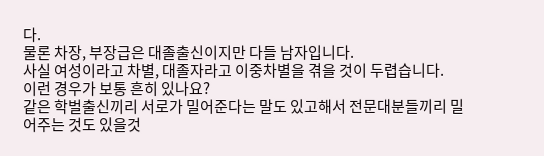다.
물론 차장, 부장급은 대졸출신이지만 다들 남자입니다.
사실 여성이라고 차별, 대졸자라고 이중차별을 겪을 것이 두렵습니다.
이런 경우가 보통 흔히 있나요?
같은 학벌출신끼리 서로가 밀어준다는 말도 있고해서 전문대분들끼리 밀어주는 것도 있을것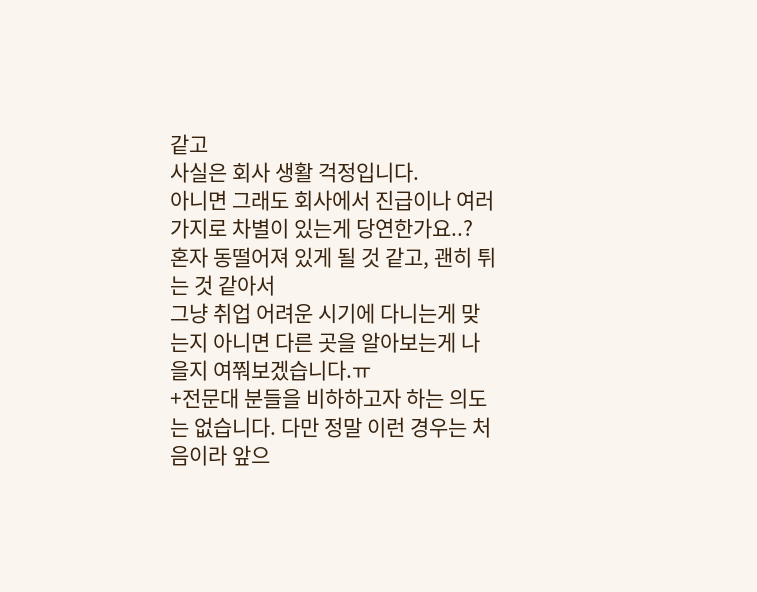같고
사실은 회사 생활 걱정입니다.
아니면 그래도 회사에서 진급이나 여러가지로 차별이 있는게 당연한가요..?
혼자 동떨어져 있게 될 것 같고, 괜히 튀는 것 같아서
그냥 취업 어려운 시기에 다니는게 맞는지 아니면 다른 곳을 알아보는게 나을지 여쭤보겠습니다.ㅠ
+전문대 분들을 비하하고자 하는 의도는 없습니다. 다만 정말 이런 경우는 처음이라 앞으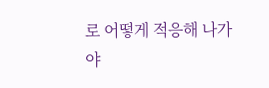로 어떻게 적응해 나가야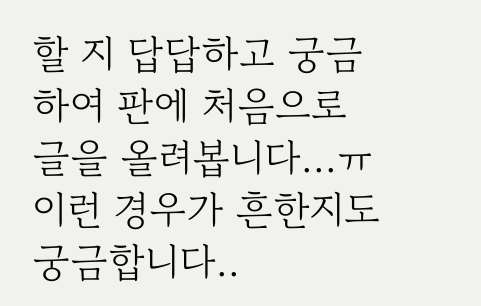할 지 답답하고 궁금하여 판에 처음으로 글을 올려봅니다...ㅠ 이런 경우가 흔한지도 궁금합니다..